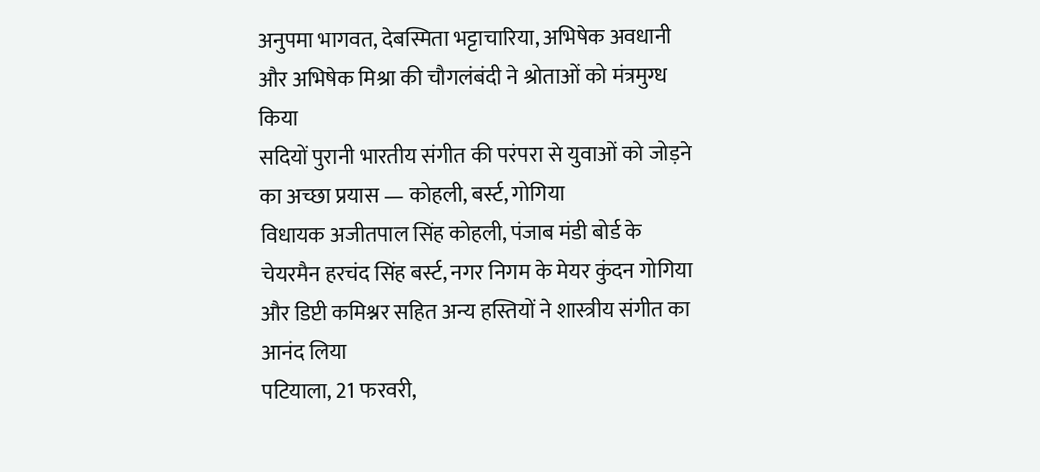अनुपमा भागवत, देबस्मिता भट्टाचारिया, अभिषेक अवधानी और अभिषेक मिश्रा की चौगलंबंदी ने श्रोताओं को मंत्रमुग्ध किया
सदियों पुरानी भारतीय संगीत की परंपरा से युवाओं को जोड़ने का अच्छा प्रयास — कोहली, बर्स्ट, गोगिया
विधायक अजीतपाल सिंह कोहली, पंजाब मंडी बोर्ड के चेयरमैन हरचंद सिंह बर्स्ट, नगर निगम के मेयर कुंदन गोगिया और डिप्टी कमिश्नर सहित अन्य हस्तियों ने शास्त्रीय संगीत का आनंद लिया
पटियाला, 21 फरवरी,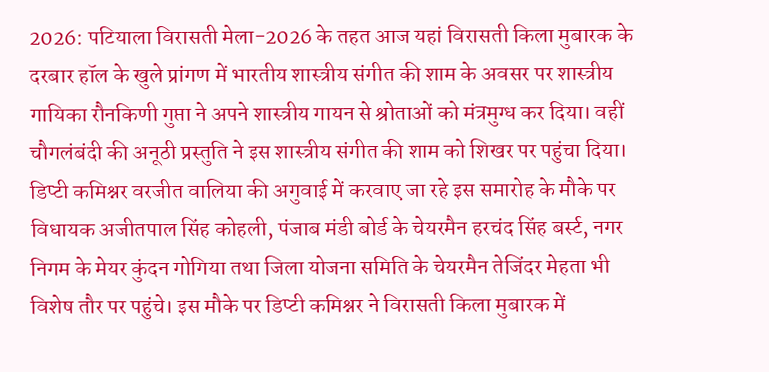2026: पटियाला विरासती मेला-2026 के तहत आज यहां विरासती किला मुबारक के दरबार हॉल के खुले प्रांगण में भारतीय शास्त्रीय संगीत की शाम के अवसर पर शास्त्रीय गायिका रौनकिणी गुप्ता ने अपने शास्त्रीय गायन से श्रोताओं को मंत्रमुग्ध कर दिया। वहीं चौगलंबंदी की अनूठी प्रस्तुति ने इस शास्त्रीय संगीत की शाम को शिखर पर पहुंचा दिया।
डिप्टी कमिश्नर वरजीत वालिया की अगुवाई में करवाए जा रहे इस समारोह के मौके पर विधायक अजीतपाल सिंह कोहली, पंजाब मंडी बोर्ड के चेयरमैन हरचंद सिंह बर्स्ट, नगर निगम के मेयर कुंदन गोगिया तथा जिला योजना समिति के चेयरमैन तेजिंदर मेहता भी विशेष तौर पर पहुंचे। इस मौके पर डिप्टी कमिश्नर ने विरासती किला मुबारक में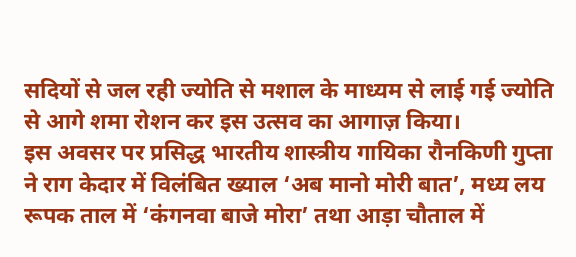सदियों से जल रही ज्योति से मशाल के माध्यम से लाई गई ज्योति से आगे शमा रोशन कर इस उत्सव का आगाज़ किया।
इस अवसर पर प्रसिद्ध भारतीय शास्त्रीय गायिका रौनकिणी गुप्ता ने राग केदार में विलंबित ख्याल ‘अब मानो मोरी बात’, मध्य लय रूपक ताल में ‘कंगनवा बाजे मोरा’ तथा आड़ा चौताल में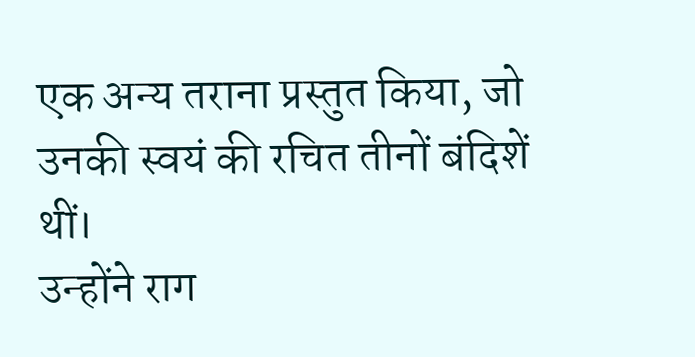एक अन्य तराना प्रस्तुत किया, जो उनकी स्वयं की रचित तीनों बंदिशें थीं।
उन्होंने राग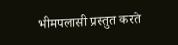भीमपलासी प्रस्तुत करते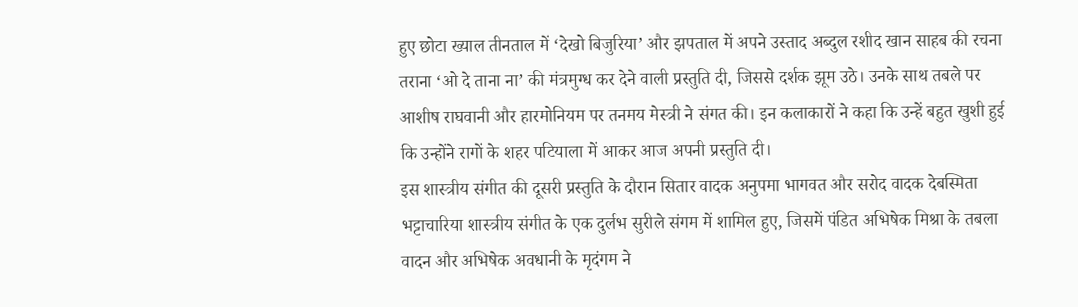हुए छोटा ख्याल तीनताल में ‘देखो बिजुरिया’ और झपताल में अपने उस्ताद अब्दुल रशीद खान साहब की रचना तराना ‘ओ दे ताना ना’ की मंत्रमुग्ध कर देने वाली प्रस्तुति दी, जिससे दर्शक झूम उठे। उनके साथ तबले पर आशीष राघवानी और हारमोनियम पर तनमय मेस्त्री ने संगत की। इन कलाकारों ने कहा कि उन्हें बहुत खुशी हुई कि उन्होंने रागों के शहर पटियाला में आकर आज अपनी प्रस्तुति दी।
इस शास्त्रीय संगीत की दूसरी प्रस्तुति के दौरान सितार वादक अनुपमा भागवत और सरोद वादक देबस्मिता भट्टाचारिया शास्त्रीय संगीत के एक दुर्लभ सुरीले संगम में शामिल हुए, जिसमें पंडित अभिषेक मिश्रा के तबला वादन और अभिषेक अवधानी के मृदंगम ने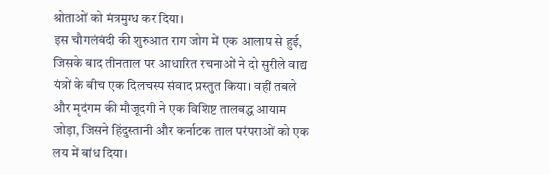श्रोताओं को मंत्रमुग्ध कर दिया।
इस चौगलंबंदी की शुरुआत राग जोग में एक आलाप से हुई, जिसके बाद तीनताल पर आधारित रचनाओं ने दो सुरीले वाद्य यंत्रों के बीच एक दिलचस्प संवाद प्रस्तुत किया। वहीं तबले और मृदंगम की मौजूदगी ने एक विशिष्ट तालबद्ध आयाम जोड़ा, जिसने हिंदुस्तानी और कर्नाटक ताल परंपराओं को एक लय में बांध दिया।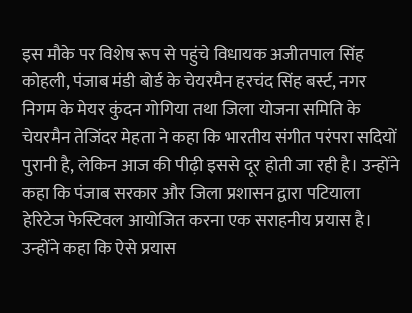इस मौके पर विशेष रूप से पहुंचे विधायक अजीतपाल सिंह कोहली, पंजाब मंडी बोर्ड के चेयरमैन हरचंद सिंह बर्स्ट, नगर निगम के मेयर कुंदन गोगिया तथा जिला योजना समिति के चेयरमैन तेजिंदर मेहता ने कहा कि भारतीय संगीत परंपरा सदियों पुरानी है, लेकिन आज की पीढ़ी इससे दूर होती जा रही है। उन्होंने कहा कि पंजाब सरकार और जिला प्रशासन द्वारा पटियाला हेरिटेज फेस्टिवल आयोजित करना एक सराहनीय प्रयास है।
उन्होंने कहा कि ऐसे प्रयास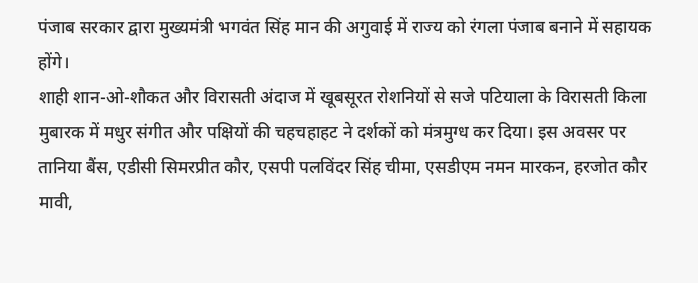पंजाब सरकार द्वारा मुख्यमंत्री भगवंत सिंह मान की अगुवाई में राज्य को रंगला पंजाब बनाने में सहायक होंगे।
शाही शान-ओ-शौकत और विरासती अंदाज में खूबसूरत रोशनियों से सजे पटियाला के विरासती किला मुबारक में मधुर संगीत और पक्षियों की चहचहाहट ने दर्शकों को मंत्रमुग्ध कर दिया। इस अवसर पर तानिया बैंस, एडीसी सिमरप्रीत कौर, एसपी पलविंदर सिंह चीमा, एसडीएम नमन मारकन, हरजोत कौर मावी,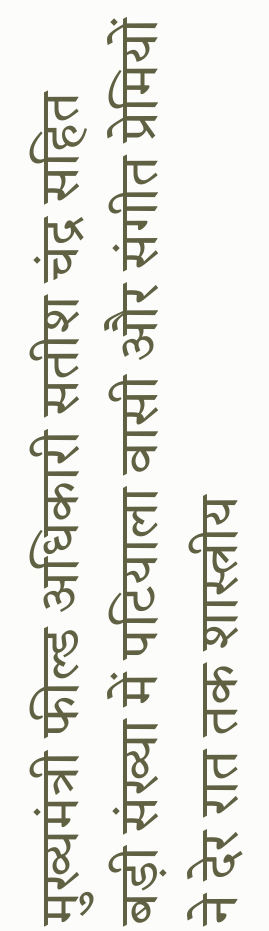मुख्यमंत्री फील्ड अधिकारी सतीश चंद्र सहित बड़ी संख्या में पटियाला वासी और संगीत प्रेमियों ने देर रात तक शास्त्रीय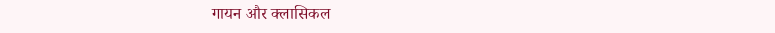गायन और क्लासिकल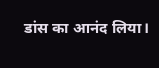डांस का आनंद लिया।